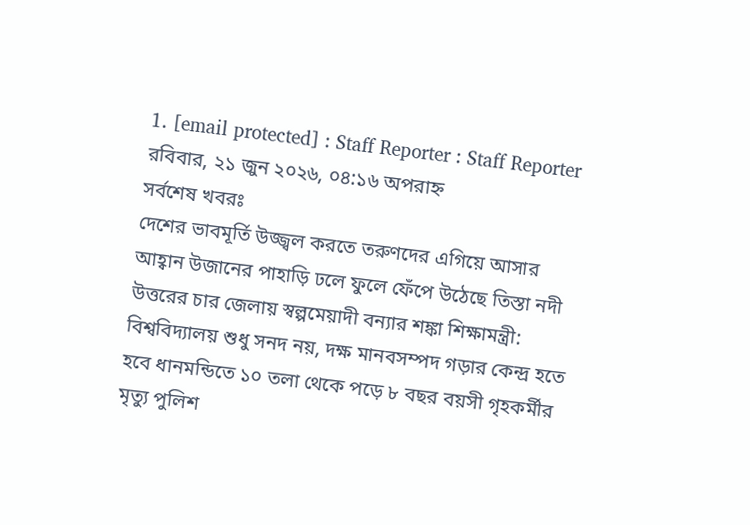1. [email protected] : Staff Reporter : Staff Reporter
রবিবার, ২১ জুন ২০২৬, ০৪:১৬ অপরাহ্ন
সর্বশেষ খবরঃ
দেশের ভাবমূর্তি উজ্জ্বল করতে তরুণদের এগিয়ে আসার আহ্বান উজানের পাহাড়ি ঢলে ফুলে ফেঁপে উঠেছে তিস্তা নদী উত্তরের চার জেলায় স্বল্পমেয়াদী বন্যার শঙ্কা শিক্ষামন্ত্রী: বিশ্ববিদ্যালয় শুধু সনদ নয়, দক্ষ মানবসম্পদ গড়ার কেন্দ্র হতে হবে ধানমন্ডিতে ১০ তলা থেকে পড়ে ৮ বছর বয়সী গৃহকর্মীর মৃত্যু পুলিশ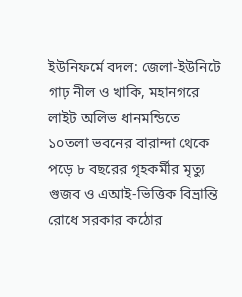ইউনিফর্মে বদল: জেলা-ইউনিটে গাঢ় নীল ও খাকি, মহানগরে লাইট অলিভ ধানমন্ডিতে ১০তলা ভবনের বারান্দা থেকে পড়ে ৮ বছরের গৃহকর্মীর মৃত্যু গুজব ও এআই-ভিত্তিক বিভ্রান্তি রোধে সরকার কঠোর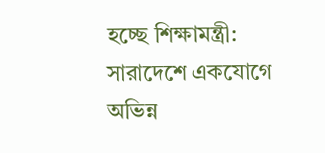হচ্ছে শিক্ষামন্ত্রী: সারাদেশে একযোগে অভিন্ন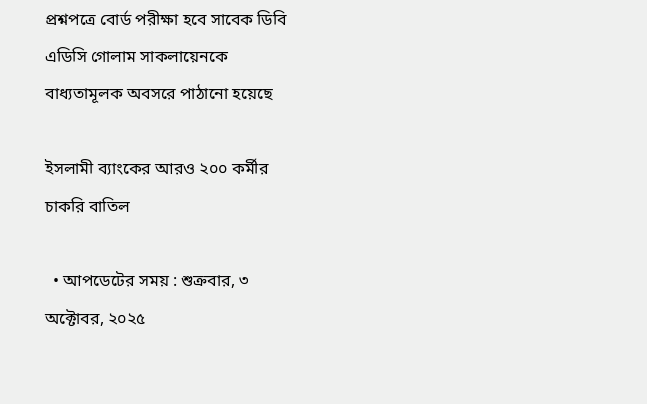প্রশ্নপত্রে বোর্ড পরীক্ষা হবে সাবেক ডিবি এডিসি গোলাম সাকলায়েনকে বাধ্যতামূলক অবসরে পাঠানো হয়েছে

ইসলামী ব্যাংকের আরও ২০০ কর্মীর চাকরি বাতিল

  • আপডেটের সময় : শুক্রবার, ৩ অক্টোবর, ২০২৫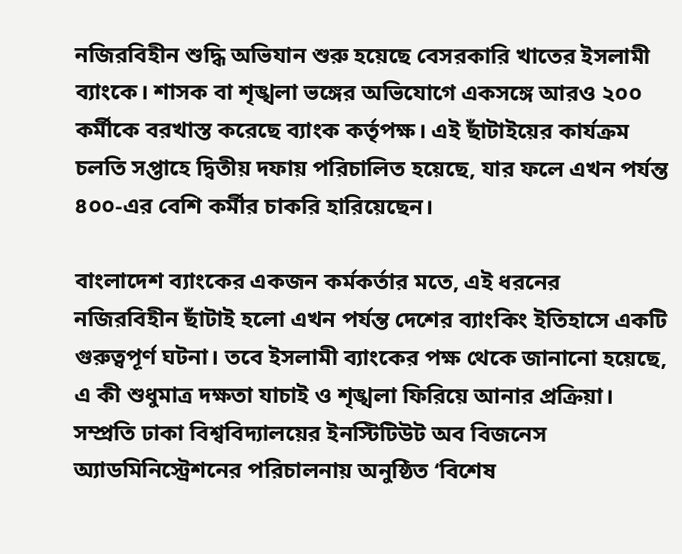নজিরবিহীন শুদ্ধি অভিযান শুরু হয়েছে বেসরকারি খাতের ইসলামী ব্যাংকে। শাসক বা শৃঙ্খলা ভঙ্গের অভিযোগে একসঙ্গে আরও ২০০ কর্মীকে বরখাস্ত করেছে ব্যাংক কর্তৃপক্ষ। এই ছাঁটাইয়ের কার্যক্রম চলতি সপ্তাহে দ্বিতীয় দফায় পরিচালিত হয়েছে, যার ফলে এখন পর্যন্ত ৪০০-এর বেশি কর্মীর চাকরি হারিয়েছেন।

বাংলাদেশ ব্যাংকের একজন কর্মকর্তার মতে, এই ধরনের নজিরবিহীন ছাঁটাই হলো এখন পর্যন্ত দেশের ব্যাংকিং ইতিহাসে একটি গুরুত্বপূর্ণ ঘটনা। তবে ইসলামী ব্যাংকের পক্ষ থেকে জানানো হয়েছে, এ কী শুধুমাত্র দক্ষতা যাচাই ও শৃঙ্খলা ফিরিয়ে আনার প্রক্রিয়া। সম্প্রতি ঢাকা বিশ্ববিদ্যালয়ের ইনস্টিটিউট অব বিজনেস অ্যাডমিনিস্ট্রেশনের পরিচালনায় অনুষ্ঠিত ‘বিশেষ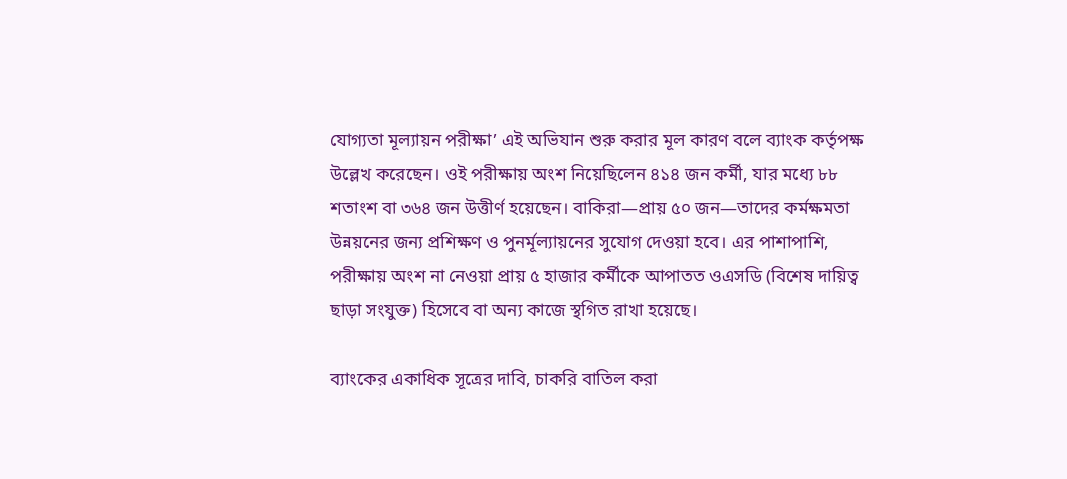যোগ্যতা মূল্যায়ন পরীক্ষা’ এই অভিযান শুরু করার মূল কারণ বলে ব্যাংক কর্তৃপক্ষ উল্লেখ করেছেন। ওই পরীক্ষায় অংশ নিয়েছিলেন ৪১৪ জন কর্মী, যার মধ্যে ৮৮ শতাংশ বা ৩৬৪ জন উত্তীর্ণ হয়েছেন। বাকিরা—প্রায় ৫০ জন—তাদের কর্মক্ষমতা উন্নয়নের জন্য প্রশিক্ষণ ও পুনর্মূল্যায়নের সুযোগ দেওয়া হবে। এর পাশাপাশি, পরীক্ষায় অংশ না নেওয়া প্রায় ৫ হাজার কর্মীকে আপাতত ওএসডি (বিশেষ দায়িত্ব ছাড়া সংযুক্ত) হিসেবে বা অন্য কাজে স্থগিত রাখা হয়েছে।

ব্যাংকের একাধিক সূত্রের দাবি, চাকরি বাতিল করা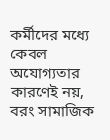কর্মীদের মধ্যে কেবল অযোগ্যতার কারণেই নয়, বরং সামাজিক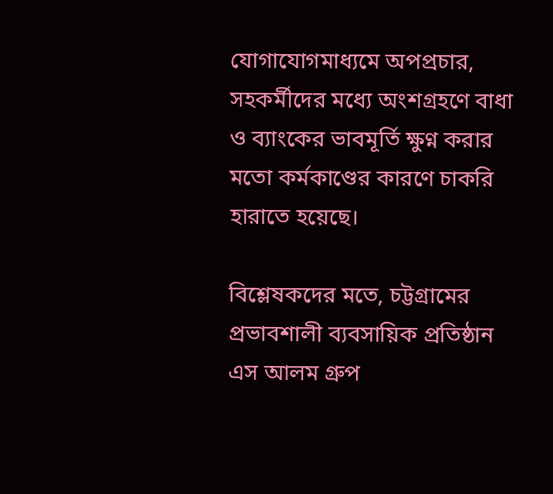যোগাযোগমাধ্যমে অপপ্রচার, সহকর্মীদের মধ্যে অংশগ্রহণে বাধা ও ব্যাংকের ভাবমূর্তি ক্ষুণ্ন করার মতো কর্মকাণ্ডের কারণে চাকরি হারাতে হয়েছে।

বিশ্লেষকদের মতে, চট্টগ্রামের প্রভাবশালী ব্যবসায়িক প্রতিষ্ঠান এস আলম গ্রুপ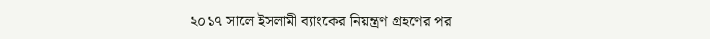২০১৭ সালে ইসলামী ব্যাংকের নিয়ন্ত্রণ গ্রহণের পর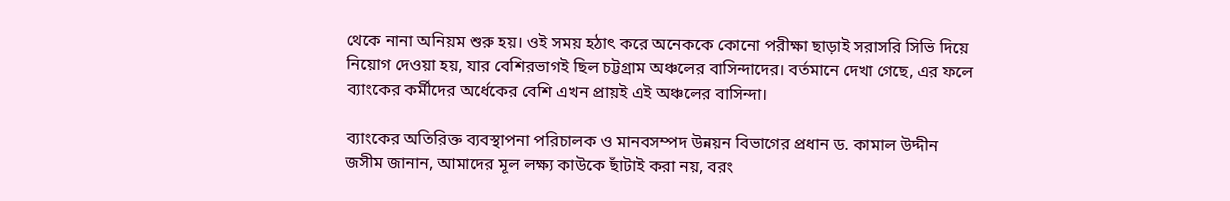থেকে নানা অনিয়ম শুরু হয়। ওই সময় হঠাৎ করে অনেককে কোনো পরীক্ষা ছাড়াই সরাসরি সিভি দিয়ে নিয়োগ দেওয়া হয়, যার বেশিরভাগই ছিল চট্টগ্রাম অঞ্চলের বাসিন্দাদের। বর্তমানে দেখা গেছে, এর ফলে ব্যাংকের কর্মীদের অর্ধেকের বেশি এখন প্রায়ই এই অঞ্চলের বাসিন্দা।

ব্যাংকের অতিরিক্ত ব্যবস্থাপনা পরিচালক ও মানবসম্পদ উন্নয়ন বিভাগের প্রধান ড. কামাল উদ্দীন জসীম জানান, আমাদের মূল লক্ষ্য কাউকে ছাঁটাই করা নয়, বরং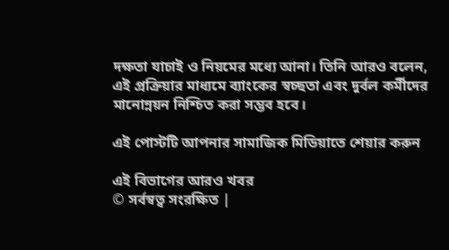দক্ষতা যাচাই ও নিয়মের মধ্যে আনা। তিনি আরও বলেন, এই প্রক্রিয়ার মাধ্যমে ব্যাংকের স্বচ্ছতা এবং দুর্বল কর্মীদের মানোন্নয়ন নিশ্চিত করা সম্ভব হবে।

এই পোস্টটি আপনার সামাজিক মিডিয়াতে শেয়ার করুন

এই বিভাগের আরও খবর
© সর্বস্বত্ব সংরক্ষিত |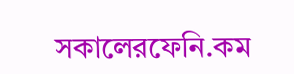সকালেরফেনি.কম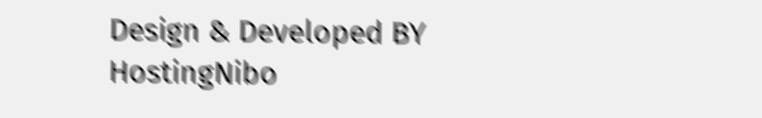Design & Developed BY HostingNibo